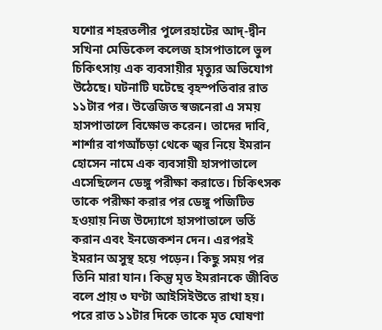যশোর শহরতলীর পুলেরহাটের আদ্-দ্বীন সখিনা মেডিকেল কলেজ হাসপাতালে ভুল চিকিৎসায় এক ব্যবসায়ীর মৃত্যুর অভিযোগ উঠেছে। ঘটনাটি ঘটেছে বৃহস্পতিবার রাত ১১টার পর। উত্তেজিত স্বজনেরা এ সময় হাসপাতালে বিক্ষোভ করেন। তাদের দাবি, শার্শার বাগআঁচড়া থেকে জ্বর নিয়ে ইমরান হোসেন নামে এক ব্যবসায়ী হাসপাতালে এসেছিলেন ডেঙ্গু পরীক্ষা করাতে। চিকিৎসক তাকে পরীক্ষা করার পর ডেঙ্গু পজিটিভ হওয়ায় নিজ উদ্যোগে হাসপাতালে ভর্তি করান এবং ইনজেকশন দেন। এরপরই ইমরান অসুস্থ হয়ে পড়েন। কিছু সময় পর তিনি মারা যান। কিন্তু মৃত ইমরানকে জীবিত বলে প্রায় ৩ ঘণ্টা আইসিইউতে রাখা হয়। পরে রাত ১১টার দিকে তাকে মৃত ঘোষণা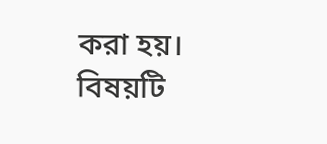করা হয়। বিষয়টি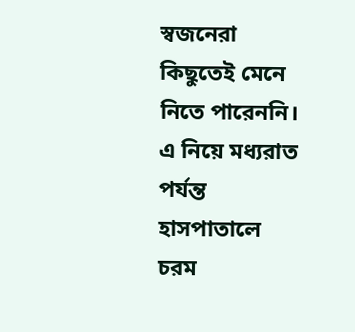স্বজনেরা কিছুতেই মেনে নিতে পারেননি।
এ নিয়ে মধ্যরাত পর্যন্ত হাসপাতালে চরম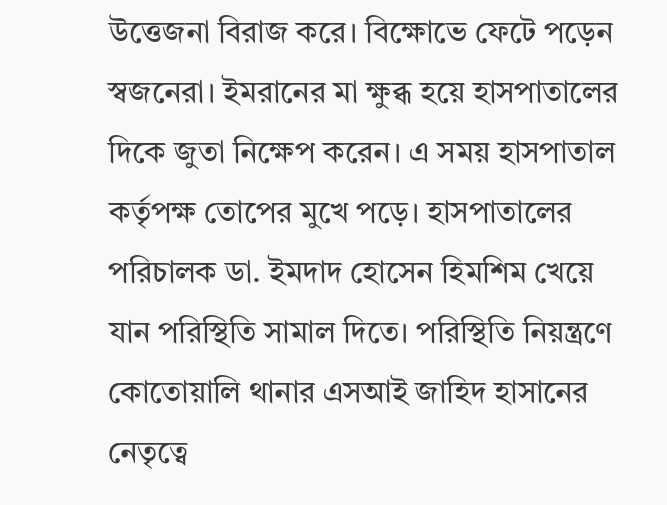উত্তেজনা বিরাজ করে। বিক্ষোভে ফেটে পড়েন স্বজনেরা। ইমরানের মা ক্ষুব্ধ হয়ে হাসপাতালের দিকে জুতা নিক্ষেপ করেন। এ সময় হাসপাতাল কর্তৃপক্ষ তোপের মুখে পড়ে। হাসপাতালের পরিচালক ডা. ইমদাদ হোসেন হিমশিম খেয়ে যান পরিস্থিতি সামাল দিতে। পরিস্থিতি নিয়ন্ত্রণে কোতোয়ালি থানার এসআই জাহিদ হাসানের নেতৃত্বে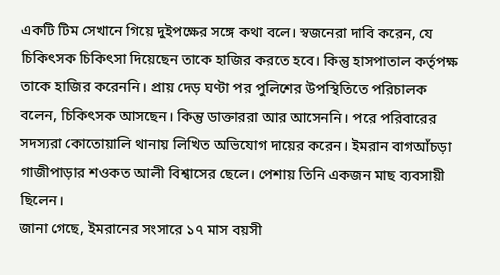একটি টিম সেখানে গিয়ে দুইপক্ষের সঙ্গে কথা বলে। স্বজনেরা দাবি করেন, যে চিকিৎসক চিকিৎসা দিয়েছেন তাকে হাজির করতে হবে। কিন্তু হাসপাতাল কর্তৃপক্ষ তাকে হাজির করেননি। প্রায় দেড় ঘণ্টা পর পুলিশের উপস্থিতিতে পরিচালক বলেন, চিকিৎসক আসছেন। কিন্তু ডাক্তাররা আর আসেননি। পরে পরিবারের সদস্যরা কোতোয়ালি থানায় লিখিত অভিযোগ দায়ের করেন। ইমরান বাগআঁচড়া গাজীপাড়ার শওকত আলী বিশ্বাসের ছেলে। পেশায় তিনি একজন মাছ ব্যবসায়ী ছিলেন।
জানা গেছে, ইমরানের সংসারে ১৭ মাস বয়সী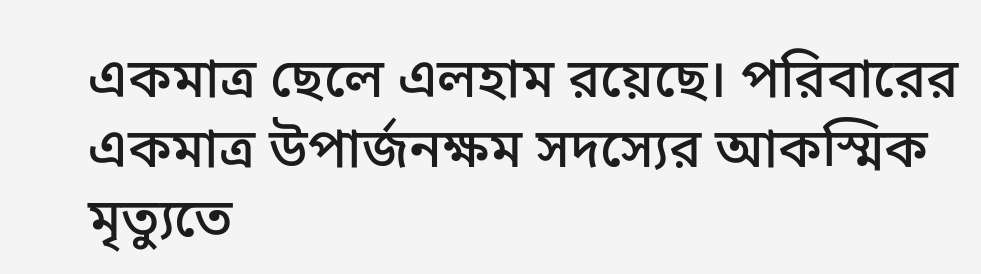একমাত্র ছেলে এলহাম রয়েছে। পরিবারের একমাত্র উপার্জনক্ষম সদস্যের আকস্মিক মৃত্যুতে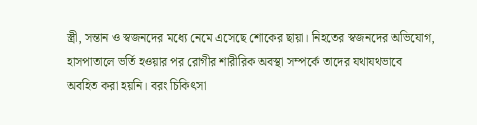স্ত্রী, সন্তান ও স্বজনদের মধ্যে নেমে এসেছে শোকের ছায়া। নিহতের স্বজনদের অভিযোগ, হাসপাতালে ভর্তি হওয়ার পর রোগীর শারীরিক অবস্থা সম্পর্কে তাদের যথাযথভাবে অবহিত করা হয়নি। বরং চিকিৎসা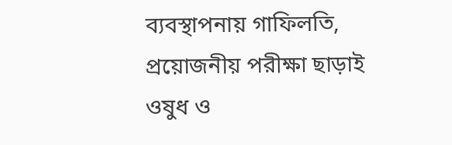ব্যবস্থাপনায় গাফিলতি, প্রয়োজনীয় পরীক্ষা ছাড়াই ওষুধ ও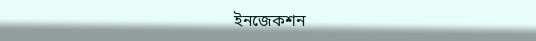ইনজেকশন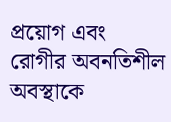প্রয়োগ এবং রোগীর অবনতিশীল অবস্থাকে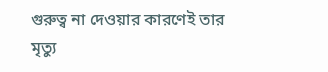গুরুত্ব না দেওয়ার কারণেই তার মৃত্যু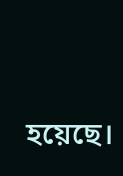হয়েছে।